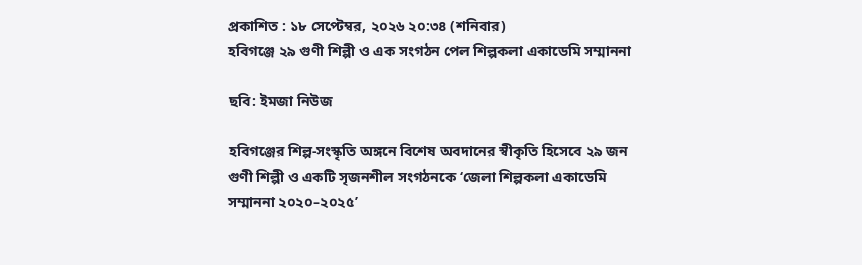প্রকাশিত : ১৮ সেপ্টেম্বর, ২০২৬ ২০:৩৪ (শনিবার)
হবিগঞ্জে ২৯ গুণী শিল্পী ও এক সংগঠন পেল শিল্পকলা একাডেমি সম্মাননা

ছবি: ইমজা নিউজ

হবিগঞ্জের শিল্প-সংস্কৃতি অঙ্গনে বিশেষ অবদানের স্বীকৃতি হিসেবে ২৯ জন গুণী শিল্পী ও একটি সৃজনশীল সংগঠনকে ‘জেলা শিল্পকলা একাডেমি সম্মাননা ২০২০–২০২৫’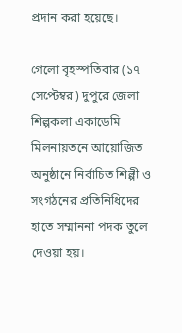প্রদান করা হয়েছে।

গেলো বৃহস্পতিবার (১৭ সেপ্টেম্বর) দুপুরে জেলা শিল্পকলা একাডেমি মিলনায়তনে আয়োজিত অনুষ্ঠানে নির্বাচিত শিল্পী ও সংগঠনের প্রতিনিধিদের হাতে সম্মাননা পদক তুলে দেওয়া হয়।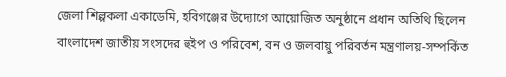জেলা শিল্পকলা একাডেমি, হবিগঞ্জের উদ্যোগে আয়োজিত অনুষ্ঠানে প্রধান অতিথি ছিলেন বাংলাদেশ জাতীয় সংসদের হুইপ ও পরিবেশ, বন ও জলবায়ু পরিবর্তন মন্ত্রণালয়-সম্পর্কিত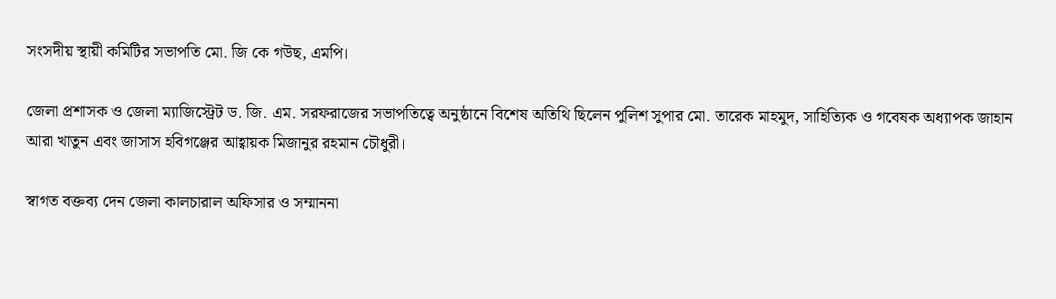সংসদীয় স্থায়ী কমিটির সভাপতি মো. জি কে গউছ, এমপি।

জেলা প্রশাসক ও জেলা ম্যাজিস্ট্রেট ড. জি. এম. সরফরাজের সভাপতিত্বে অনুষ্ঠানে বিশেষ অতিথি ছিলেন পুলিশ সুপার মো. তারেক মাহমুদ, সাহিত্যিক ও গবেষক অধ্যাপক জাহান আরা খাতুন এবং জাসাস হবিগঞ্জের আহ্বায়ক মিজানুর রহমান চৌধুরী।

স্বাগত বক্তব্য দেন জেলা কালচারাল অফিসার ও সম্মাননা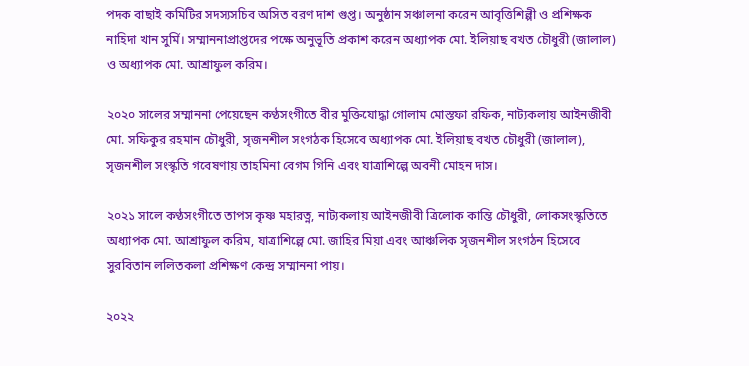পদক বাছাই কমিটির সদস্যসচিব অসিত বরণ দাশ গুপ্ত। অনুষ্ঠান সঞ্চালনা করেন আবৃত্তিশিল্পী ও প্রশিক্ষক নাহিদা খান সুর্মি। সম্মাননাপ্রাপ্তদের পক্ষে অনুভূতি প্রকাশ করেন অধ্যাপক মো. ইলিয়াছ বখত চৌধুরী (জালাল) ও অধ্যাপক মো. আশ্রাফুল করিম।

২০২০ সালের সম্মাননা পেয়েছেন কণ্ঠসংগীতে বীর মুক্তিযোদ্ধা গোলাম মোস্তফা রফিক, নাট্যকলায় আইনজীবী মো. সফিকুর রহমান চৌধুরী, সৃজনশীল সংগঠক হিসেবে অধ্যাপক মো. ইলিয়াছ বখত চৌধুরী (জালাল), সৃজনশীল সংস্কৃতি গবেষণায় তাহমিনা বেগম গিনি এবং যাত্রাশিল্পে অবনী মোহন দাস।

২০২১ সালে কণ্ঠসংগীতে তাপস কৃষ্ণ মহারত্ন, নাট্যকলায় আইনজীবী ত্রিলোক কান্তি চৌধুরী, লোকসংস্কৃতিতে অধ্যাপক মো. আশ্রাফুল করিম, যাত্রাশিল্পে মো. জাহির মিয়া এবং আঞ্চলিক সৃজনশীল সংগঠন হিসেবে সুরবিতান ললিতকলা প্রশিক্ষণ কেন্দ্র সম্মাননা পায়।

২০২২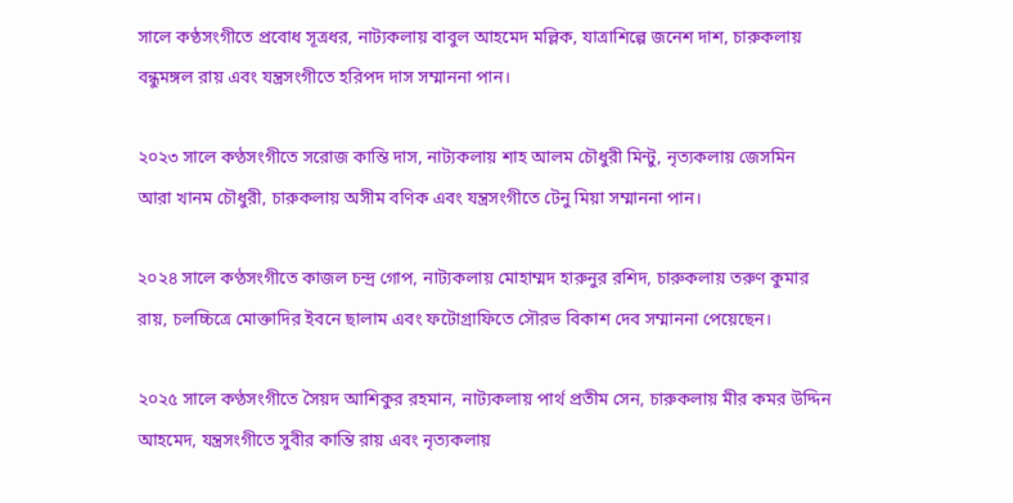সালে কণ্ঠসংগীতে প্রবোধ সূত্রধর, নাট্যকলায় বাবুল আহমেদ মল্লিক, যাত্রাশিল্পে জনেশ দাশ, চারুকলায় বন্ধুমঙ্গল রায় এবং যন্ত্রসংগীতে হরিপদ দাস সম্মাননা পান।

২০২৩ সালে কণ্ঠসংগীতে সরোজ কান্তি দাস, নাট্যকলায় শাহ আলম চৌধুরী মিন্টু, নৃত্যকলায় জেসমিন আরা খানম চৌধুরী, চারুকলায় অসীম বণিক এবং যন্ত্রসংগীতে টেনু মিয়া সম্মাননা পান।

২০২৪ সালে কণ্ঠসংগীতে কাজল চন্দ্র গোপ, নাট্যকলায় মোহাম্মদ হারুনুর রশিদ, চারুকলায় তরুণ কুমার রায়, চলচ্চিত্রে মোক্তাদির ইবনে ছালাম এবং ফটোগ্রাফিতে সৌরভ বিকাশ দেব সম্মাননা পেয়েছেন।

২০২৫ সালে কণ্ঠসংগীতে সৈয়দ আশিকুর রহমান, নাট্যকলায় পার্থ প্রতীম সেন, চারুকলায় মীর কমর উদ্দিন আহমেদ, যন্ত্রসংগীতে সুবীর কান্তি রায় এবং নৃত্যকলায়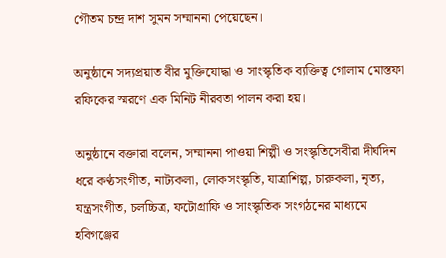গৌতম চন্দ্র দাশ সুমন সম্মাননা পেয়েছেন।

অনুষ্ঠানে সদ্যপ্রয়াত বীর মুক্তিযোদ্ধা ও সাংস্কৃতিক ব্যক্তিত্ব গোলাম মোস্তফা রফিকের স্মরণে এক মিনিট নীরবতা পালন করা হয়।

অনুষ্ঠানে বক্তারা বলেন, সম্মাননা পাওয়া শিল্পী ও সংস্কৃতিসেবীরা দীর্ঘদিন ধরে কণ্ঠসংগীত, নাট্যকলা, লোকসংস্কৃতি, যাত্রাশিল্প, চারুকলা, নৃত্য, যন্ত্রসংগীত, চলচ্চিত্র, ফটোগ্রাফি ও সাংস্কৃতিক সংগঠনের মাধ্যমে হবিগঞ্জের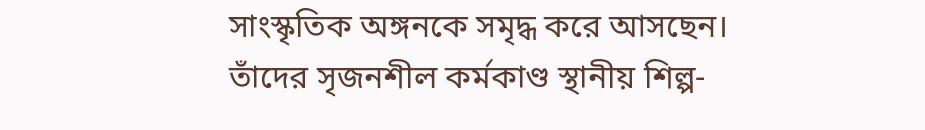সাংস্কৃতিক অঙ্গনকে সমৃদ্ধ করে আসছেন। তাঁদের সৃজনশীল কর্মকাণ্ড স্থানীয় শিল্প-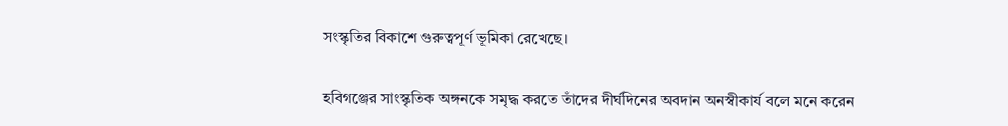সংস্কৃতির বিকাশে গুরুত্বপূর্ণ ভূমিকা রেখেছে।

হবিগঞ্জের সাংস্কৃতিক অঙ্গনকে সমৃদ্ধ করতে তাঁদের দীর্ঘদিনের অবদান অনস্বীকার্য বলে মনে করেন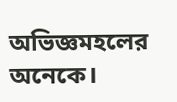অভিজ্ঞমহলের অনেকে।